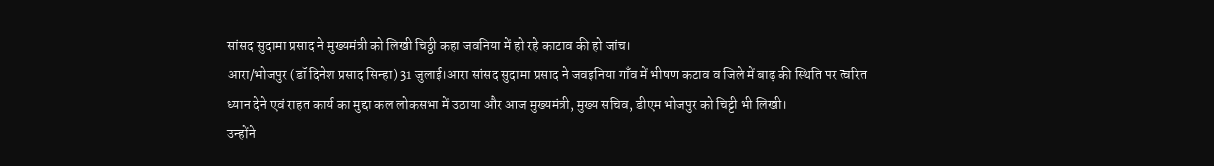सांसद सुदामा प्रसाद ने मुख्यमंत्री को लिखी चिठ्ठी कहा जवनिया में हो रहे काटाव की हो जांच।
आरा/भोजपुर (डॉ दिनेश प्रसाद सिन्हा) 31 जुलाई।आरा सांसद सुदामा प्रसाद ने जवइनिया गाँव में भीषण कटाव व जिले में बाढ़ की स्थिति पर त्वरित ध्यान देने एवं राहत कार्य का मुद्दा कल लोकसभा में उठाया और आज मुख्यमंत्री, मुख्य सचिव, डीएम भोजपुर को चिट्टी भी लिखी।
उन्होंने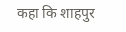कहा कि शाहपुर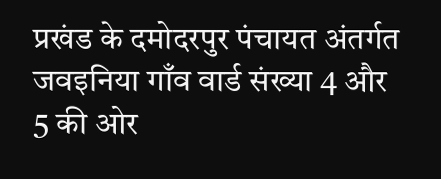प्रखंड के दमोदरपुर पंचायत अंतर्गत जवइनिया गाँव वार्ड संख्या 4 और 5 की ओर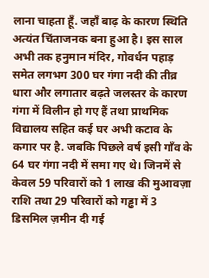लाना चाहता हूँ. जहाँ बाढ़ के कारण स्थिति अत्यंत चिंताजनक बना हुआ है। इस साल अभी तक हनुमान मंदिर, गोवर्धन पहाड़ समेत लगभग 300 घर गंगा नदी की तीव्र धारा और लगातार बढ़ते जलस्तर के कारण गंगा में विलीन हो गए हैं तथा प्राथमिक विद्यालय सहित कई घर अभी कटाव के कगार पर है. जबकि पिछले वर्ष इसी गाँव के 64 घर गंगा नदी में समा गए थे। जिनमें से केवल 59 परिवारों को 1 लाख की मुआवज़ा राशि तथा 29 परिवारों को गड्ढा में 3 डिसमिल ज़मीन दी गई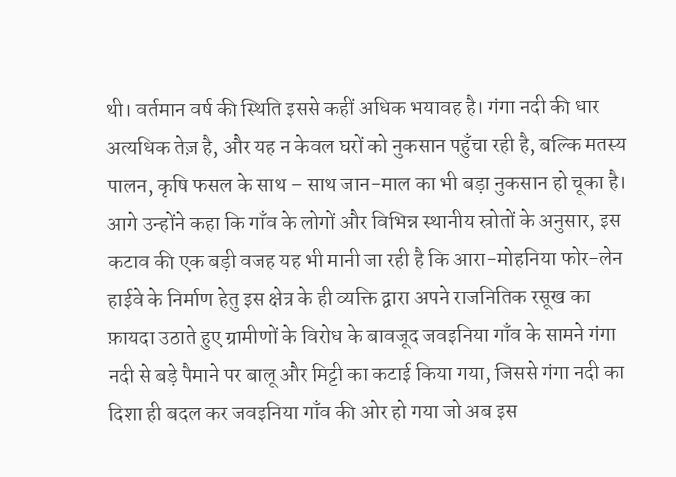थी। वर्तमान वर्ष की स्थिति इससे कहीं अधिक भयावह है। गंगा नदी की धार अत्यधिक तेज़ है, और यह न केवल घरों को नुकसान पहुँचा रही है, बल्कि मतस्य पालन, कृषि फसल के साथ – साथ जान-माल का भी बड़ा नुकसान हो चूका है।
आगे उन्होंने कहा कि गाँव के लोगों और विभिन्न स्थानीय स्रोतों के अनुसार, इस कटाव की एक बड़ी वजह यह भी मानी जा रही है कि आरा-मोहनिया फोर-लेन हाईवे के निर्माण हेतु इस क्षेत्र के ही व्यक्ति द्वारा अपने राजनितिक रसूख का फ़ायदा उठाते हुए ग्रामीणों के विरोध के बावजूद जवइनिया गाँव के सामने गंगा नदी से बड़े पैमाने पर बालू और मिट्टी का कटाई किया गया, जिससे गंगा नदी का दिशा ही बदल कर जवइनिया गाँव की ओर हो गया जो अब इस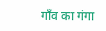गाँव का गंगा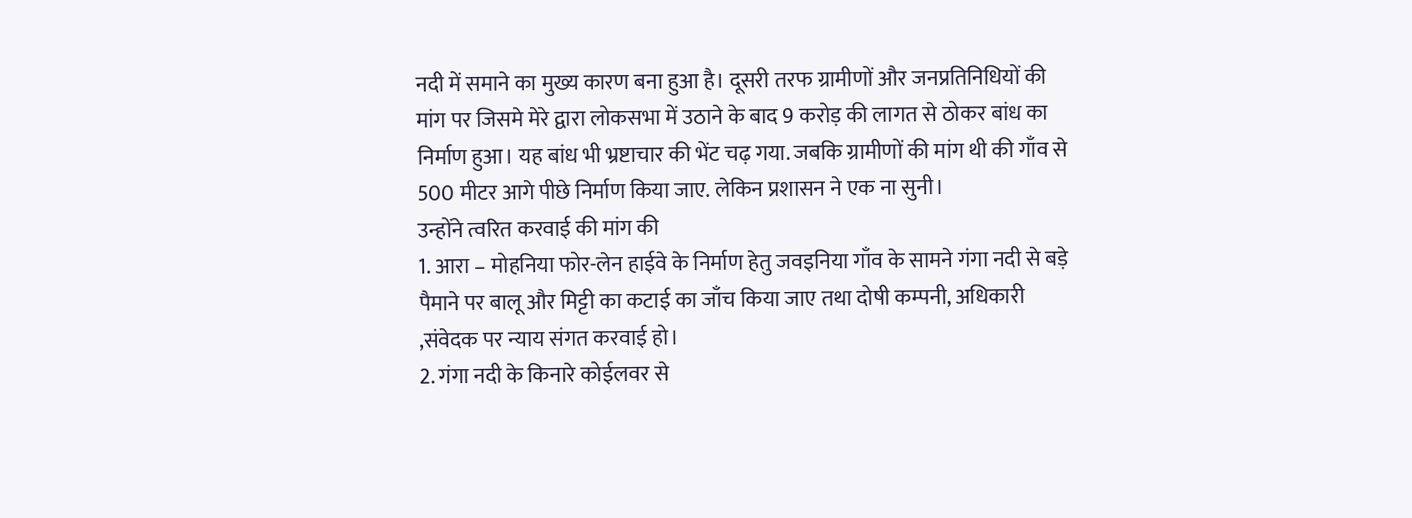नदी में समाने का मुख्य कारण बना हुआ है। दूसरी तरफ ग्रामीणों और जनप्रतिनिधियों की मांग पर जिसमे मेरे द्वारा लोकसभा में उठाने के बाद 9 करोड़ की लागत से ठोकर बांध का निर्माण हुआ। यह बांध भी भ्रष्टाचार की भेंट चढ़ गया. जबकि ग्रामीणों की मांग थी की गाँव से 500 मीटर आगे पीछे निर्माण किया जाए. लेकिन प्रशासन ने एक ना सुनी।
उन्होंने त्वरित करवाई की मांग की
1. आरा – मोहनिया फोर-लेन हाईवे के निर्माण हेतु जवइनिया गाँव के सामने गंगा नदी से बड़े पैमाने पर बालू और मिट्टी का कटाई का जाँच किया जाए तथा दोषी कम्पनी, अधिकारी ,संवेदक पर न्याय संगत करवाई हो।
2. गंगा नदी के किनारे कोईलवर से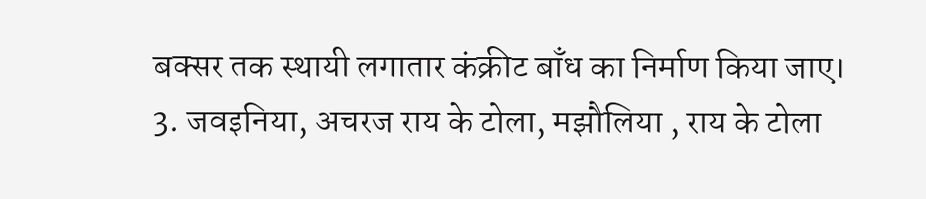बक्सर तक स्थायी लगातार कंक्रीट बाँध का निर्माण किया जाए।
3. जवइनिया, अचरज राय के टोला, मझौलिया , राय के टोला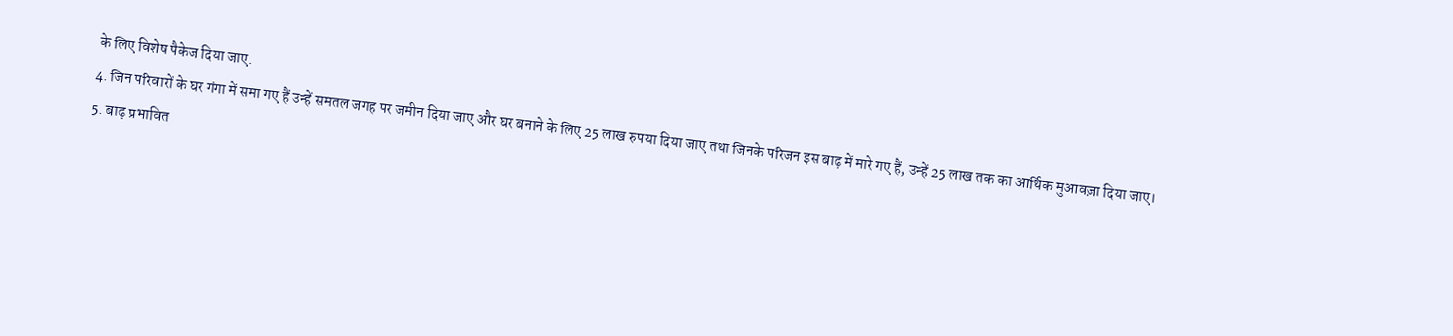के लिए विशेष पैकेज दिया जाए.
4. जिन परिवारों के घर गंगा में समा गए हैं उन्हें समतल जगह पर जमीन दिया जाए और घर बनाने के लिए 25 लाख रुपया दिया जाए तथा जिनके परिजन इस बाढ़ में मारे गए हैं, उन्हें 25 लाख तक का आर्थिक मुआवज़ा दिया जाए।
5. बाढ़ प्रभावित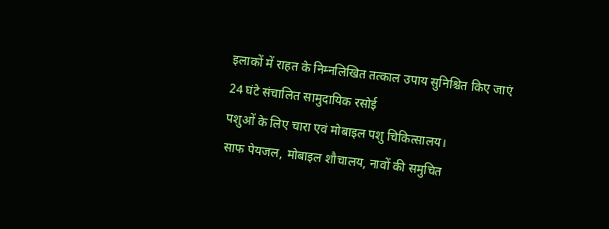इलाकों में राहत के निम्नलिखित तत्काल उपाय सुनिश्चित किए जाएं
24 घंटे संचालित सामुदायिक रसोई
पशुओं के लिए चारा एवं मोबाइल पशु चिकित्सालय।
साफ पेयजल, मोबाइल शौचालय, नावों की समुचित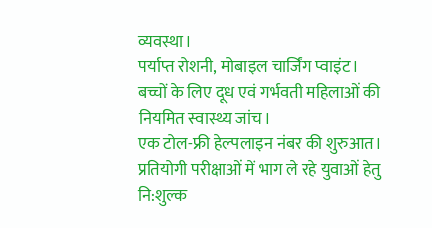व्यवस्था।
पर्याप्त रोशनी, मोबाइल चार्जिंग प्वाइंट।
बच्चों के लिए दूध एवं गर्भवती महिलाओं की नियमित स्वास्थ्य जांच।
एक टोल-फ्री हेल्पलाइन नंबर की शुरुआत।
प्रतियोगी परीक्षाओं में भाग ले रहे युवाओं हेतु नि:शुल्क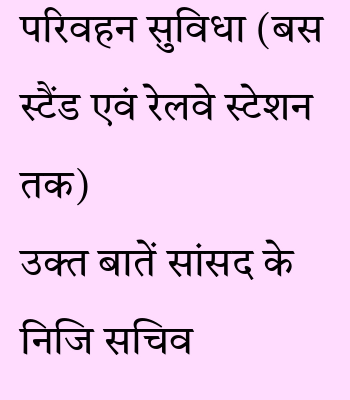परिवहन सुविधा (बस स्टैंड एवं रेलवे स्टेशन तक)
उक्त बातें सांसद के निजि सचिव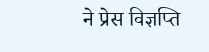ने प्रेस विज्ञप्ति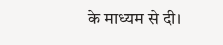के माध्यम से दी।